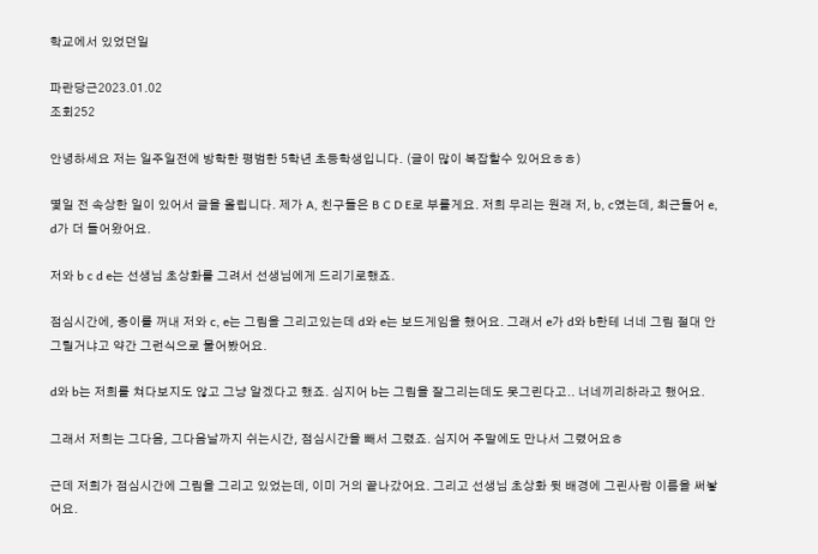학교에서 있었던일

파란당근2023.01.02
조회252

안녕하세요 저는 일주일전에 방학한 평범한 5학년 초등학생입니다. (글이 많이 복잡할수 있어요ㅎㅎ)

몇일 전 속상한 일이 있어서 글을 올립니다. 제가 A, 친구들은 B C D E로 부를게요. 저희 무리는 원래 저, b, c였는데, 최근들어 e, d가 더 들어왔어요.

저와 b c d e는 선생님 초상화를 그려서 선생님에게 드리기로했죠.

점심시간에, 종이를 꺼내 저와 c, e는 그림을 그리고있는데 d와 e는 보드게임을 했어요. 그래서 e가 d와 b한테 너네 그림 절대 안그릴거냐고 약간 그런식으로 물어봤어요.

d와 b는 저희를 쳐다보지도 않고 그냥 알겠다고 했죠. 심지어 b는 그림을 잘그리는데도 못그린다고.. 너네끼리하라고 했어요.

그래서 저희는 그다음, 그다음날까지 쉬는시간, 점심시간을 빼서 그렸죠. 심지어 주말에도 만나서 그렸어요ㅎ

근데 저희가 점심시간에 그림을 그리고 있었는데, 이미 거의 끝나갔어요. 그리고 선생님 초상화 뒷 배경에 그린사람 이름을 써놯어요.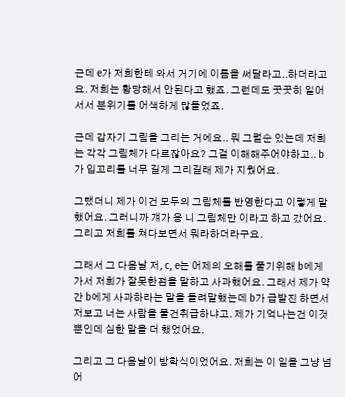근데 e가 저희한테 와서 거기에 이름을 써달라고..하더라고요. 저희는 황당해서 안된다고 했죠. 그런데도 꿋꿋히 일어서서 분위기를 어색하게 많들었죠.

근데 갑자기 그림을 그리는 거에요.. 뭐 그럴순 있는데 저희는 각각 그림체가 다르잖아요? 그걸 이해해주어야하고.. b가 입꼬리를 너무 길게 그리길래 제가 지웠어요.

그랬더니 제가 이건 모두의 그림체를 반영한다고 이렇게 말했어요. 그러니까 걔가 응 니 그림체만 이라고 하고 갔어요. 그리고 저희를 쳐다보면서 뭐라하더라구요.

그래서 그 다음날 저, c, e는 어제의 오해를 풀기위해 b에게 가서 저희가 잘못한점을 말하고 사과했어요. 그래서 제가 약간 b에게 사과하라는 말을 돌려말했는데 b가 급발진 하면서 저보고 너는 사람을 물건취급하냐고. 제가 기억나는건 이것 뿐인데 심한 말을 더 했었어요.

그리고 그 다음날이 방학식이었어요. 저희는 이 일을 그냥 넘어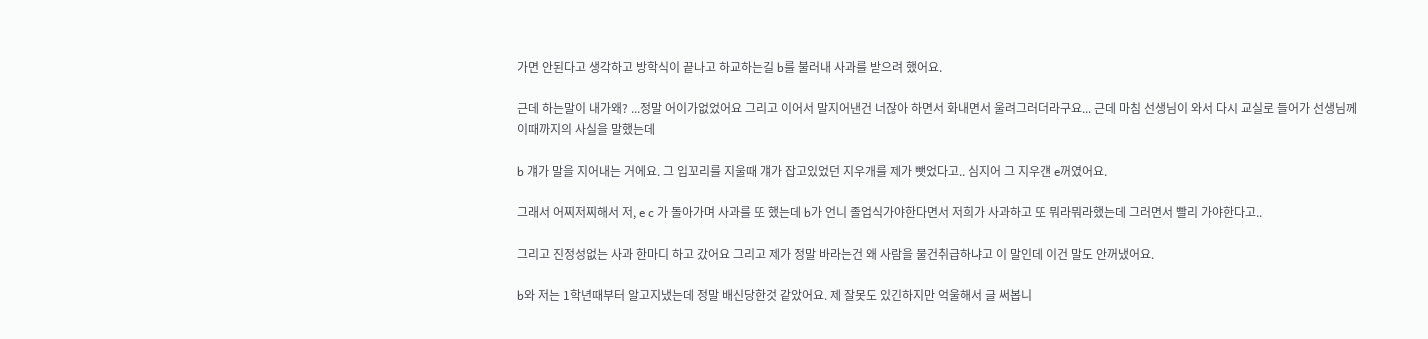가면 안된다고 생각하고 방학식이 끝나고 하교하는길 b를 불러내 사과를 받으려 했어요.

근데 하는말이 내가왜? ...정말 어이가없었어요 그리고 이어서 말지어낸건 너잖아 하면서 화내면서 울려그러더라구요... 근데 마침 선생님이 와서 다시 교실로 들어가 선생님께 이때까지의 사실을 말했는데

b 걔가 말을 지어내는 거에요. 그 입꼬리를 지울때 걔가 잡고있었던 지우개를 제가 뺏었다고.. 심지어 그 지우걘 e꺼였어요.

그래서 어찌저찌해서 저, e c 가 돌아가며 사과를 또 했는데 b가 언니 졸업식가야한다면서 저희가 사과하고 또 뭐라뭐라했는데 그러면서 빨리 가야한다고..

그리고 진정성없는 사과 한마디 하고 갔어요 그리고 제가 정말 바라는건 왜 사람을 물건취급하냐고 이 말인데 이건 말도 안꺼냈어요.

b와 저는 1학년때부터 알고지냈는데 정말 배신당한것 같았어요. 제 잘못도 있긴하지만 억울해서 글 써봅니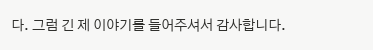다. 그럼 긴 제 이야기를 들어주셔서 감사합니다.